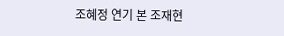조혜정 연기 본 조재현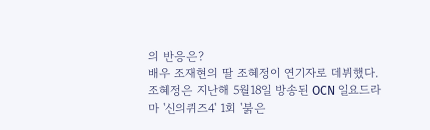의 반응은?
배우 조재현의 딸 조혜정이 연기자로 데뷔했다.
조혜정은 지난해 5월18일 방송된 OCN 일요드라마 '신의퀴즈4' 1회 '붉은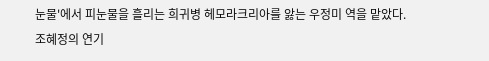눈물'에서 피눈물을 흘리는 희귀병 헤모라크리아를 앓는 우정미 역을 맡았다.
조혜정의 연기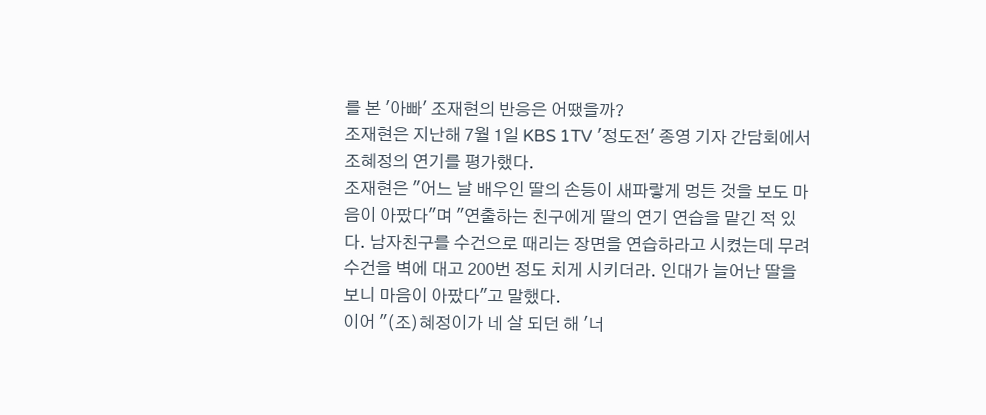를 본 '아빠' 조재현의 반응은 어땠을까?
조재현은 지난해 7월 1일 KBS 1TV '정도전' 종영 기자 간담회에서 조혜정의 연기를 평가했다.
조재현은 "어느 날 배우인 딸의 손등이 새파랗게 멍든 것을 보도 마음이 아팠다"며 "연출하는 친구에게 딸의 연기 연습을 맡긴 적 있다. 남자친구를 수건으로 때리는 장면을 연습하라고 시켰는데 무려 수건을 벽에 대고 200번 정도 치게 시키더라. 인대가 늘어난 딸을 보니 마음이 아팠다"고 말했다.
이어 "(조)혜정이가 네 살 되던 해 '너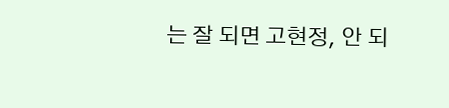는 잘 되면 고현정, 안 되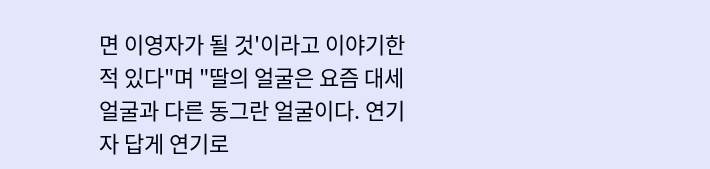면 이영자가 될 것'이라고 이야기한 적 있다"며 "딸의 얼굴은 요즘 대세 얼굴과 다른 동그란 얼굴이다. 연기자 답게 연기로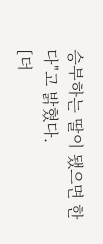승부하는 딸이 됐으면 한다"고 밝혔다.
[더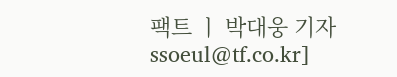팩트 ㅣ 박대웅 기자 ssoeul@tf.co.kr]